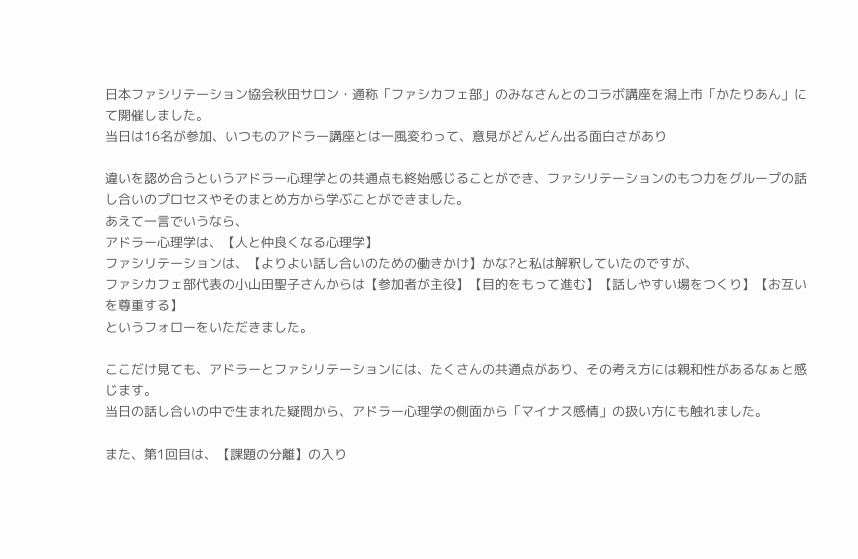日本ファシリテーション協会秋田サロン・通称「ファシカフェ部」のみなさんとのコラボ講座を潟上市「かたりあん」にて開催しました。
当日は16名が参加、いつものアドラー講座とは一風変わって、意見がどんどん出る面白さがあり

違いを認め合うというアドラー心理学との共通点も終始感じることができ、ファシリテーションのもつ力をグループの話し合いのプロセスやそのまとめ方から学ぶことができました。
あえて一言でいうなら、
アドラー心理学は、【人と仲良くなる心理学】
ファシリテーションは、【よりよい話し合いのための働きかけ】かな?と私は解釈していたのですが、
ファシカフェ部代表の小山田聖子さんからは【参加者が主役】【目的をもって進む】【話しやすい場をつくり】【お互いを尊重する】
というフォローをいただきました。

ここだけ見ても、アドラーとファシリテーションには、たくさんの共通点があり、その考え方には親和性があるなぁと感じます。
当日の話し合いの中で生まれた疑問から、アドラー心理学の側面から「マイナス感情」の扱い方にも触れました。

また、第1回目は、【課題の分離】の入り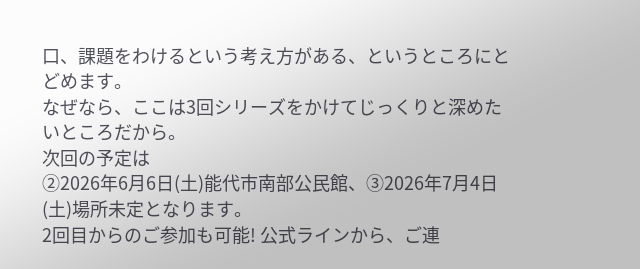口、課題をわけるという考え方がある、というところにとどめます。
なぜなら、ここは3回シリーズをかけてじっくりと深めたいところだから。
次回の予定は
②2026年6月6日(土)能代市南部公民館、③2026年7月4日(土)場所未定となります。
2回目からのご参加も可能! 公式ラインから、ご連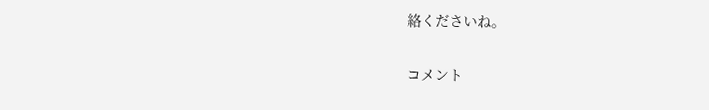絡くださいね。

コメント